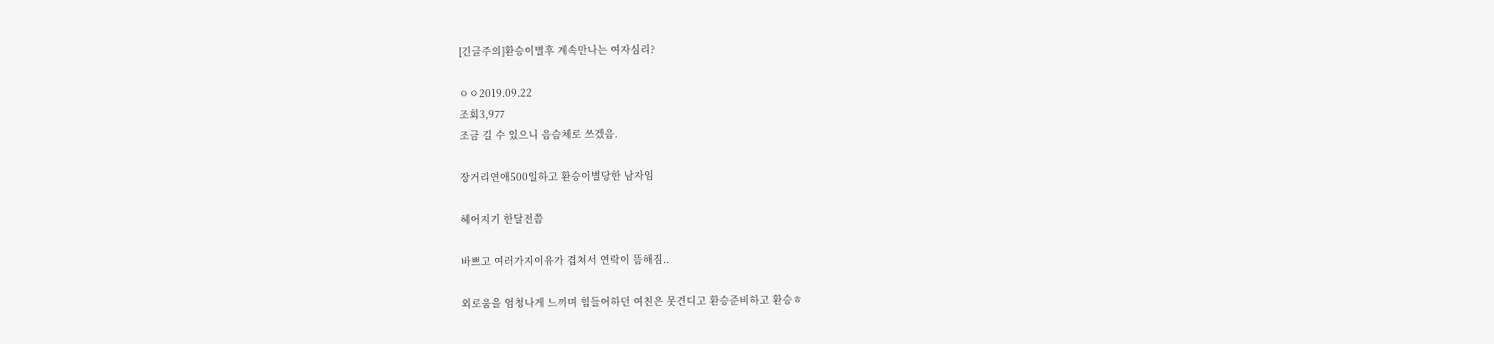[긴글주의]환승이별후 계속만나는 여자심리?

ㅇㅇ2019.09.22
조회3,977
조금 길 수 있으니 음슴체로 쓰겠음.

장거리연애500일하고 환승이별당한 남자임

헤어지기 한달전쯤

바쁘고 여러가지이유가 겹쳐서 연락이 뜸해짐..

외로움을 엄청나게 느끼며 힘들어하던 여친은 못견디고 환승준비하고 환승ㅎ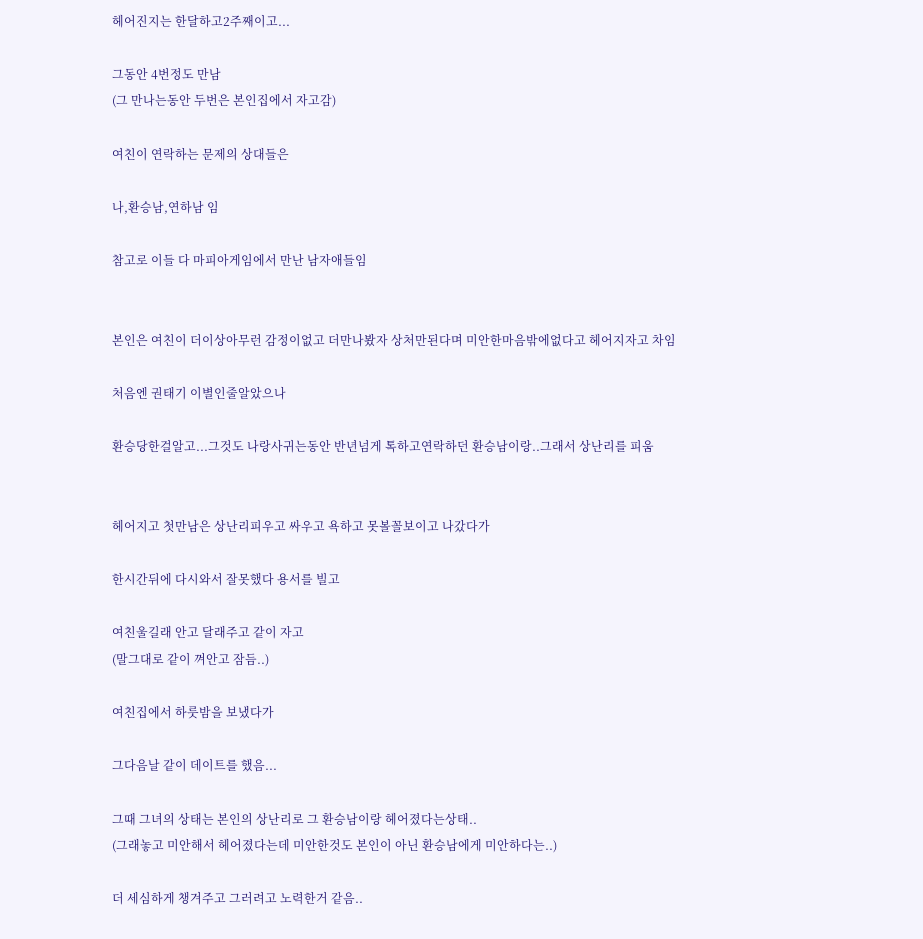헤어진지는 한달하고2주째이고...

그동안 4번정도 만남
(그 만나는동안 두번은 본인집에서 자고감)

여친이 연락하는 문제의 상대들은

나,환승남,연하남 임

참고로 이들 다 마피아게임에서 만난 남자애들임


본인은 여친이 더이상아무런 감정이없고 더만나봤자 상처만된다며 미안한마음밖에없다고 헤어지자고 차임

처음엔 권태기 이별인줄알았으나

환승당한걸알고...그것도 나랑사귀는동안 반년넘게 톡하고연락하던 환승남이랑..그래서 상난리를 피움


헤어지고 첫만남은 상난리피우고 싸우고 욕하고 못볼꼴보이고 나갔다가

한시간뒤에 다시와서 잘못했다 용서를 빌고

여친울길래 안고 달래주고 같이 자고
(말그대로 같이 껴안고 잠듬..)

여친집에서 하룻밤을 보냈다가

그다음날 같이 데이트를 했음...

그때 그녀의 상태는 본인의 상난리로 그 환승남이랑 헤어졌다는상태..
(그래놓고 미안해서 헤어졌다는데 미안한것도 본인이 아닌 환승남에게 미안하다는..)

더 세심하게 챙겨주고 그러려고 노력한거 같음..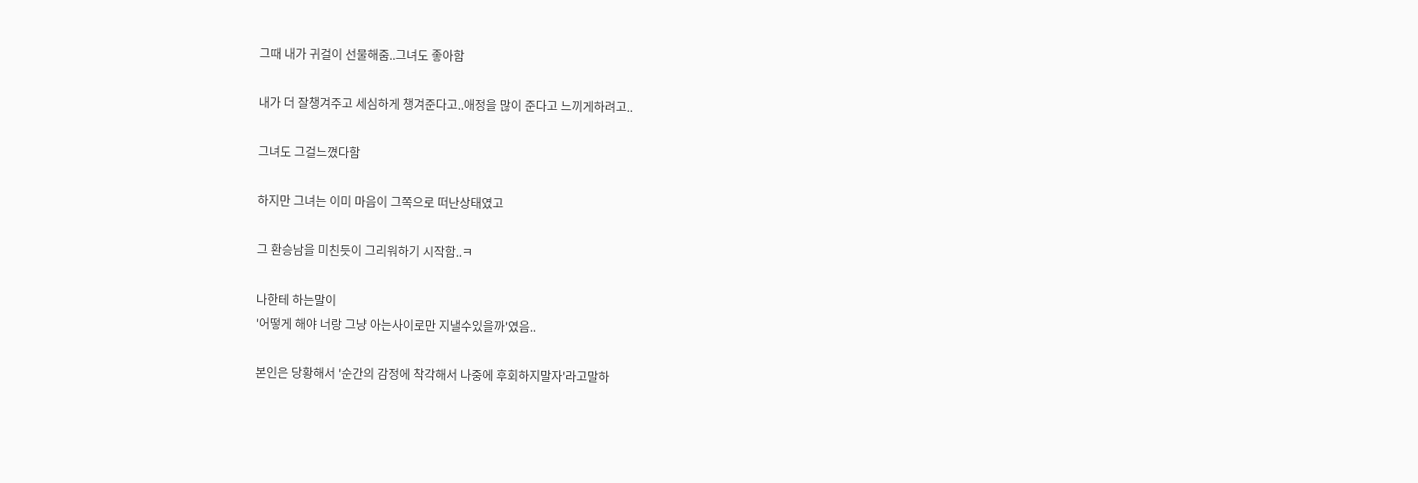그때 내가 귀걸이 선물해줌..그녀도 좋아함

내가 더 잘챙겨주고 세심하게 챙겨준다고..애정을 많이 준다고 느끼게하려고..

그녀도 그걸느꼈다함

하지만 그녀는 이미 마음이 그쪽으로 떠난상태였고

그 환승남을 미친듯이 그리워하기 시작함..ㅋ

나한테 하는말이
'어떻게 해야 너랑 그냥 아는사이로만 지낼수있을까'였음..

본인은 당황해서 '순간의 감정에 착각해서 나중에 후회하지말자'라고말하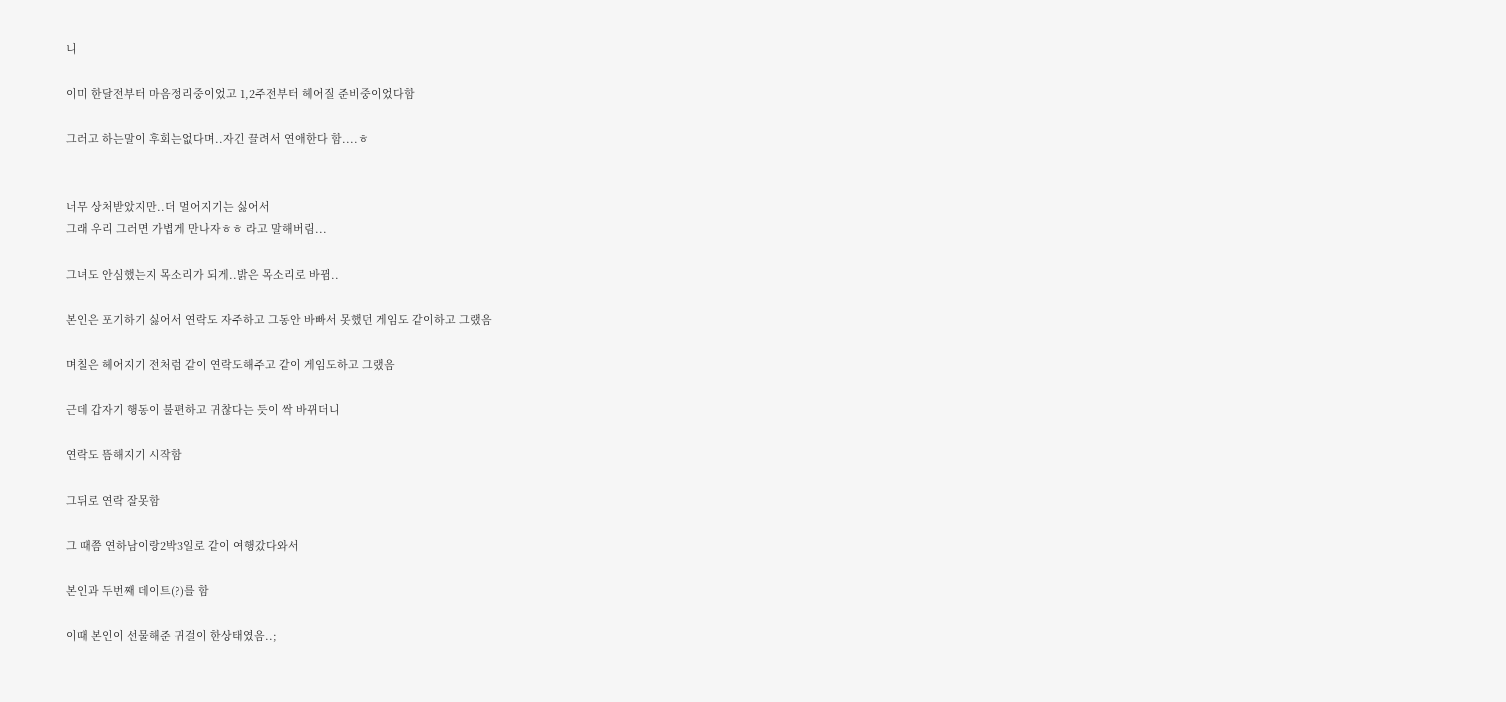니

이미 한달전부터 마음정리중이었고 1,2주전부터 헤어질 준비중이었다함

그러고 하는말이 후회는없다며..자긴 끌려서 연애한다 함....ㅎ


너무 상처받았지만..더 멀어지기는 싫어서
그래 우리 그러면 가볍게 만나자ㅎㅎ 라고 말해버림...

그녀도 안심했는지 목소리가 되게..밝은 목소리로 바뀜..

본인은 포기하기 싫어서 연락도 자주하고 그동안 바빠서 못했던 게임도 같이하고 그랬음

며칠은 헤어지기 전처럼 같이 연락도해주고 같이 게임도하고 그랬음

근데 갑자기 행동이 불편하고 귀찮다는 듯이 싹 바뀌더니

연락도 뜸해지기 시작함

그뒤로 연락 잘못함

그 때쯤 연하남이랑2박3일로 같이 여행갔다와서

본인과 두번째 데이트(?)를 함

이때 본인이 선물해준 귀걸이 한상태였음..;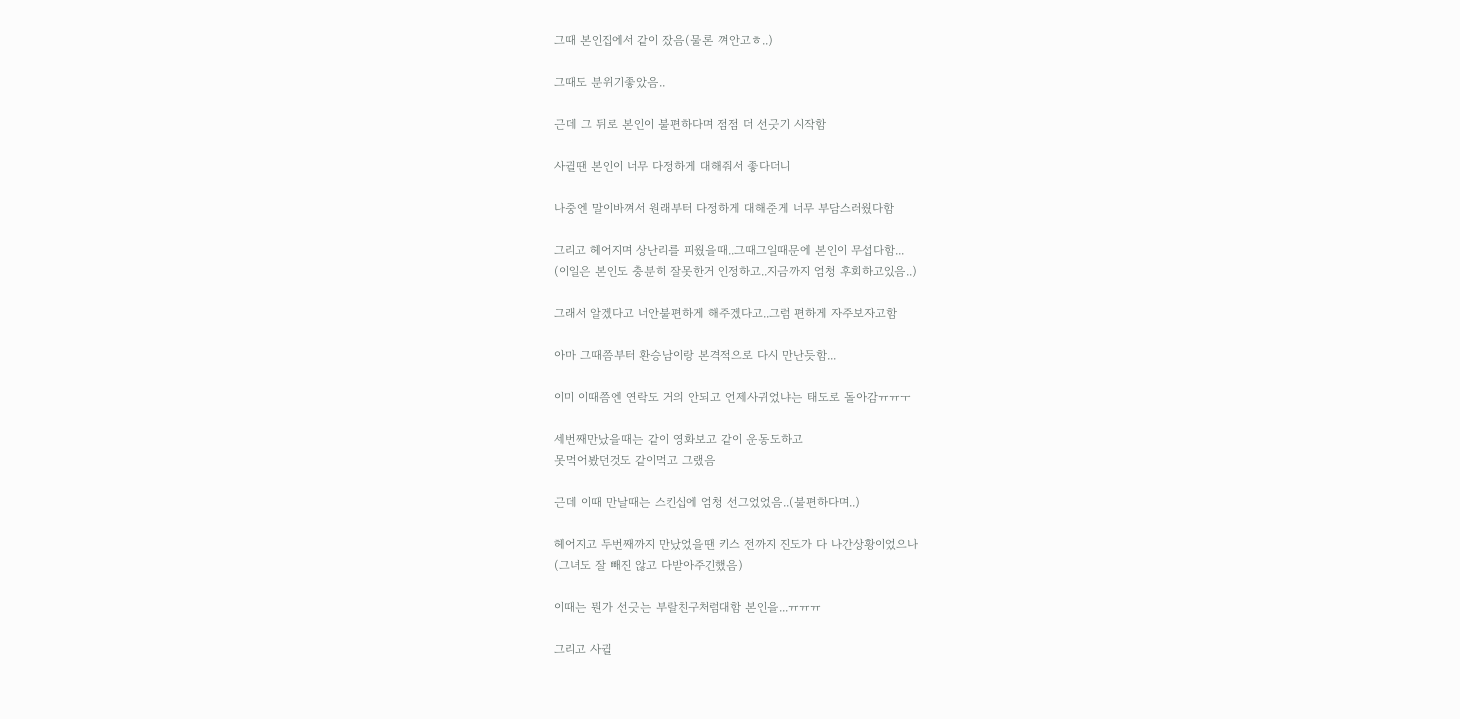그때 본인집에서 같이 잤음(물론 껴안고ㅎ..)

그때도 분위기좋았음..

근데 그 뒤로 본인이 불편하다며 점점 더 선긋기 시작함

사귈땐 본인이 너무 다정하게 대해줘서 좋다더니

나중엔 말이바껴서 원래부터 다정하게 대해준게 너무 부담스러웠다함

그리고 헤어지며 상난리를 피웠을때..그때그일때문에 본인이 무섭다함...
(이일은 본인도 충분히 잘못한거 인정하고..지금까지 엄청 후회하고있음..)

그래서 알겠다고 너안불편하게 해주겠다고..그럼 편하게 자주보자고함

아마 그때쯤부터 환승남이랑 본격적으로 다시 만난듯함...

이미 이때쯤엔 연락도 거의 안되고 언제사귀었냐는 태도로 돌아감ㅠㅠㅜ

세번째만났을때는 같이 영화보고 같이 운동도하고
못먹어봤던것도 같이먹고 그랬음

근데 이때 만날때는 스킨십에 엄청 선그었었음..(불편하다며..)

헤어지고 두번째까지 만났었을땐 키스 전까지 진도가 다 나간상황이었으나
(그녀도 잘 빼진 않고 다받아주긴했음)

이때는 뭔가 선긋는 부랄친구처럼대함 본인을...ㅠㅠㅠ

그리고 사귈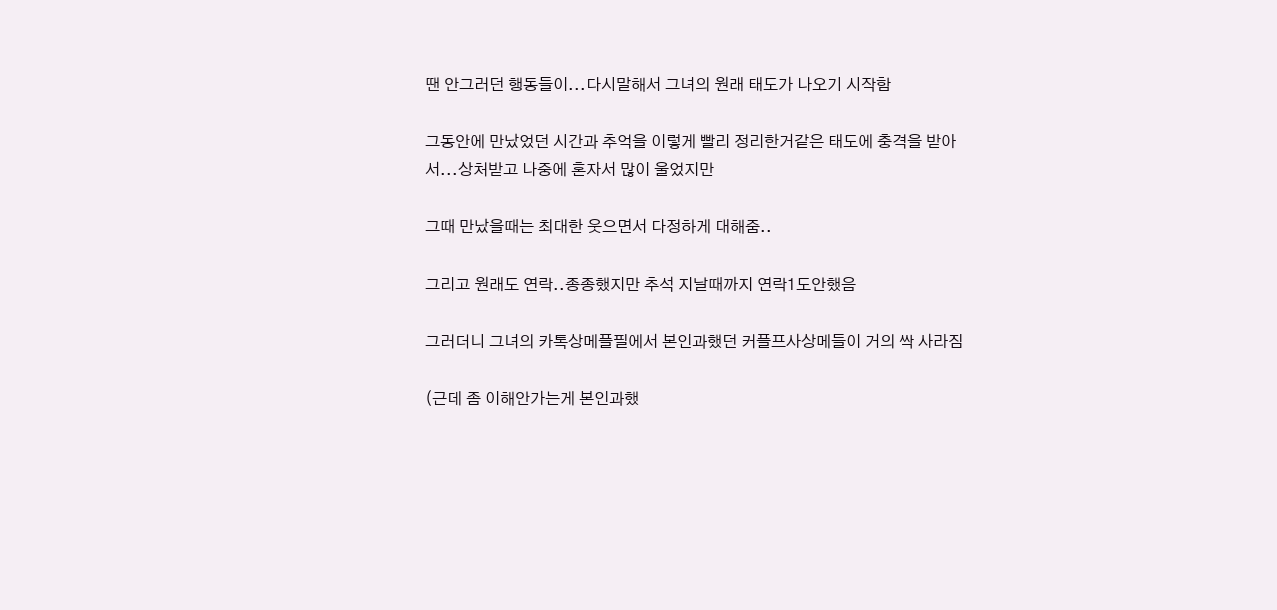땐 안그러던 행동들이...다시말해서 그녀의 원래 태도가 나오기 시작함

그동안에 만났었던 시간과 추억을 이렇게 빨리 정리한거같은 태도에 충격을 받아서...상처받고 나중에 혼자서 많이 울었지만

그때 만났을때는 최대한 웃으면서 다정하게 대해줌..

그리고 원래도 연락..종종했지만 추석 지날때까지 연락1도안했음

그러더니 그녀의 카톡상메플필에서 본인과했던 커플프사상메들이 거의 싹 사라짐

(근데 좀 이해안가는게 본인과했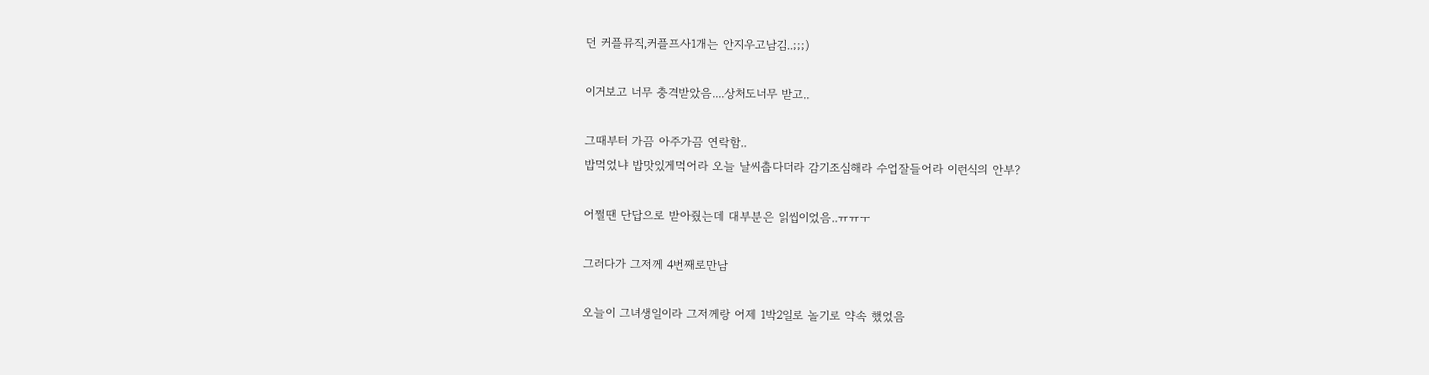던 커플뮤직,커플프사1개는 안지우고남김..;;;)

이거보고 너무 충격받았음....상처도너무 받고..

그때부터 가끔 아주가끔 연락함..
밥먹었냐 밥맛있게먹어라 오늘 날씨춥다더라 감기조심해라 수업잘들어라 이런식의 안부?

어쩔땐 단답으로 받아줬는데 대부분은 읽씹이었음..ㅠㅠㅜ

그러다가 그저께 4번째로만남

오늘이 그녀생일이라 그저께랑 어제 1박2일로 놀기로 약속 했었음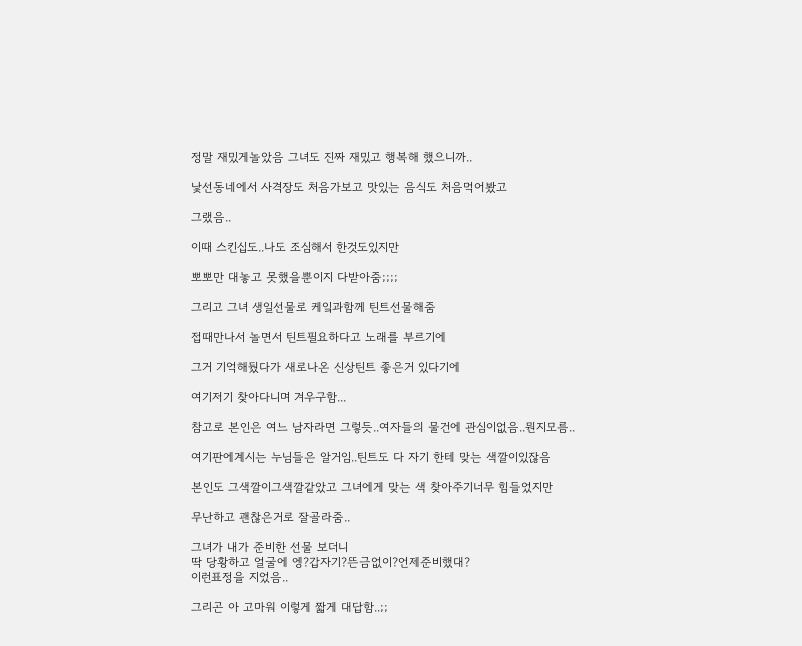정말 재밌게놀았음 그녀도 진짜 재밌고 행복해 했으니까..

낯선동네에서 사격장도 처음가보고 맛있는 음식도 처음먹어봤고

그랬음..

이때 스킨십도..나도 조심해서 한것도있지만

뽀뽀만 대놓고 못했을뿐이지 다받아줌;;;;

그리고 그녀 생일선물로 케잌과함께 틴트선물해줌

접때만나서 놀면서 틴트필요하다고 노래를 부르기에

그거 기억해뒀다가 새로나온 신상틴트 좋은거 있다기에

여기저기 찾아다니며 겨우구함...

참고로 본인은 여느 남자라면 그렇듯..여자들의 물건에 관심이없음..뭔지모름..

여기판에계시는 누님들은 알거임..틴트도 다 자기 한테 맞는 색깔이있잖음

본인도 그색깔이그색깔같았고 그녀에게 맞는 색 찾아주기너무 힘들었지만

무난하고 괜찮은거로 잘골라줌..

그녀가 내가 준비한 선물 보더니
딱 당황하고 얼굴에 엥?갑자기?뜬금없이?언제준비했대?
이런표정을 지었음..

그리곤 아 고마워 이렇게 짧게 대답함..;;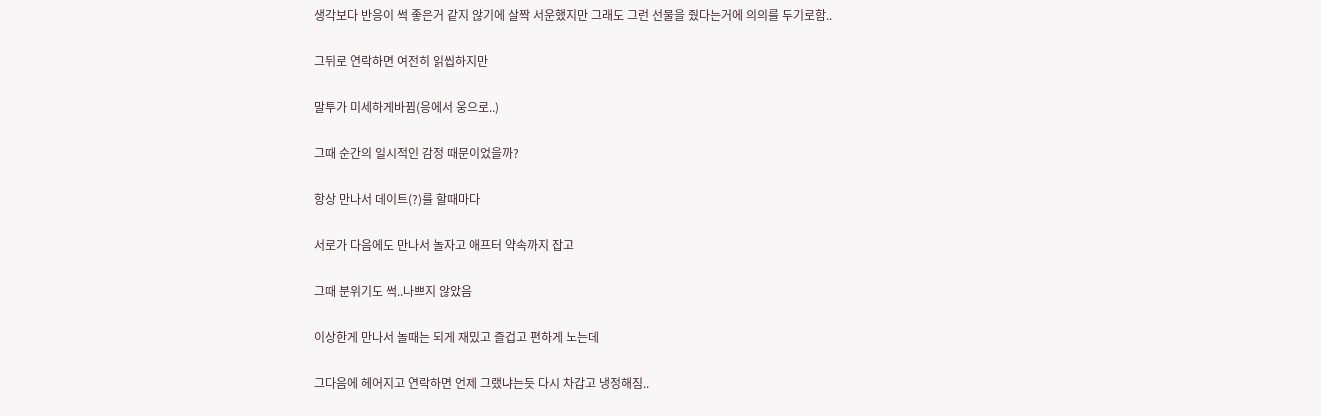생각보다 반응이 썩 좋은거 같지 않기에 살짝 서운했지만 그래도 그런 선물을 줬다는거에 의의를 두기로함..

그뒤로 연락하면 여전히 읽씹하지만

말투가 미세하게바뀜(응에서 웅으로..)

그때 순간의 일시적인 감정 때문이었을까?

항상 만나서 데이트(?)를 할때마다

서로가 다음에도 만나서 놀자고 애프터 약속까지 잡고

그때 분위기도 썩..나쁘지 않았음

이상한게 만나서 놀때는 되게 재밌고 즐겁고 편하게 노는데

그다음에 헤어지고 연락하면 언제 그랬냐는듯 다시 차갑고 냉정해짐..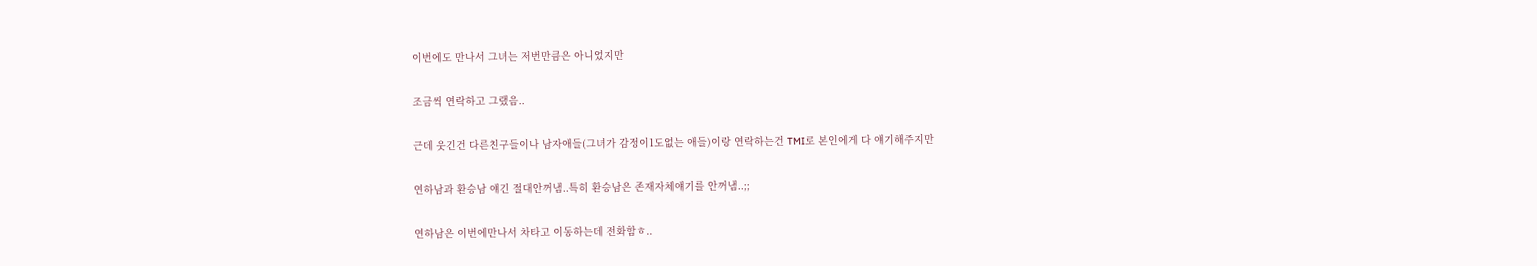이번에도 만나서 그녀는 저번만큼은 아니었지만

조금씩 연락하고 그랬음..

근데 웃긴건 다른친구들이나 남자애들(그녀가 감정이1도없는 애들)이랑 연락하는건 TMI로 본인에게 다 얘기해주지만

연하남과 환승남 얘긴 절대안꺼냄..특히 환승남은 존재자체얘기를 안꺼냄..;;

연하남은 이번에만나서 차타고 이동하는데 전화함ㅎ..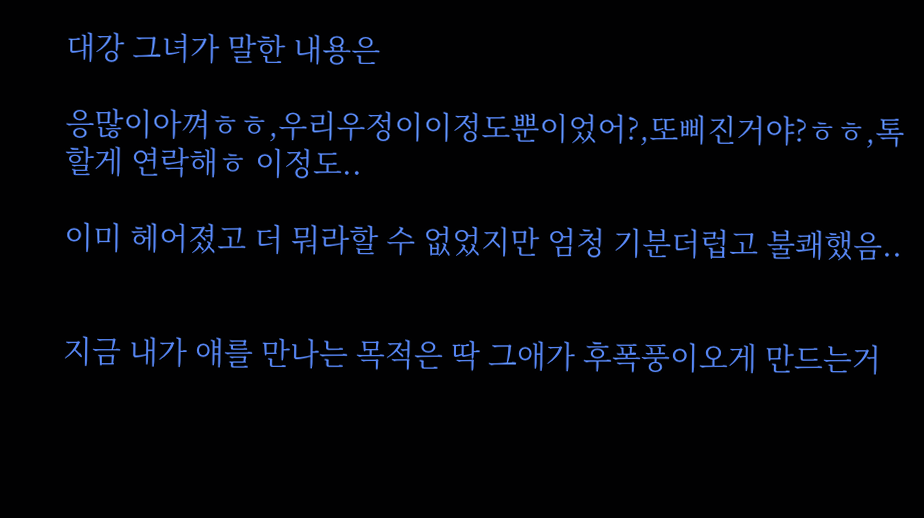대강 그녀가 말한 내용은

응많이아껴ㅎㅎ,우리우정이이정도뿐이었어?,또삐진거야?ㅎㅎ,톡할게 연락해ㅎ 이정도..

이미 헤어졌고 더 뭐라할 수 없었지만 엄청 기분더럽고 불쾌했음..


지금 내가 얘를 만나는 목적은 딱 그애가 후폭풍이오게 만드는거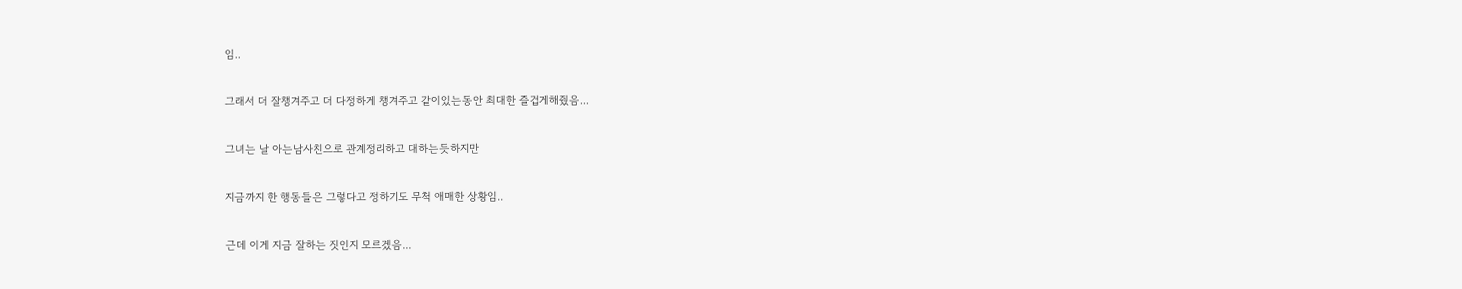임..

그래서 더 잘챙겨주고 더 다정하게 챙겨주고 같이있는동안 최대한 즐겁게해줬음...

그녀는 날 아는남사친으로 관계정리하고 대하는듯하지만

지금까지 한 행동들은 그렇다고 정하기도 무척 애매한 상황임..

근데 이게 지금 잘하는 짓인지 모르겠음...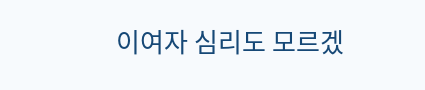이여자 심리도 모르겠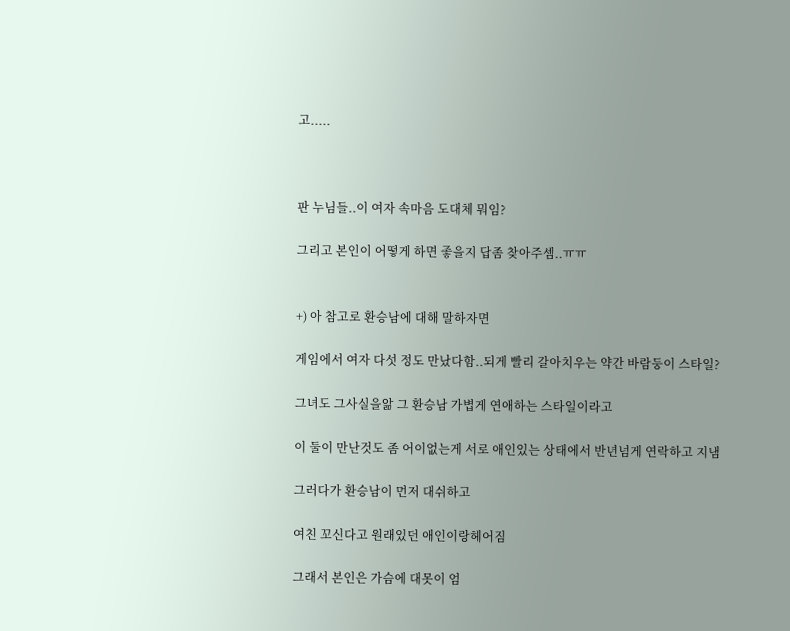고.....



판 누님들..이 여자 속마음 도대체 뭐임?

그리고 본인이 어떻게 하면 좋을지 답좀 찾아주셈..ㅠㅠ


+) 아 참고로 환승남에 대해 말하자면

게임에서 여자 다섯 정도 만났다함..되게 빨리 갈아치우는 약간 바람둥이 스타일?

그녀도 그사실을앎 그 환승남 가볍게 연애하는 스타일이라고

이 둘이 만난것도 좀 어이없는게 서로 애인있는 상태에서 반년넘게 연락하고 지냄

그러다가 환승남이 먼저 대쉬하고

여친 꼬신다고 원래있던 애인이랑헤어짐

그래서 본인은 가슴에 대못이 엄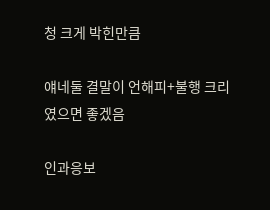청 크게 박힌만큼

얘네둘 결말이 언해피+불행 크리였으면 좋겠음

인과응보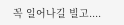꼭 일어나길 빌고....